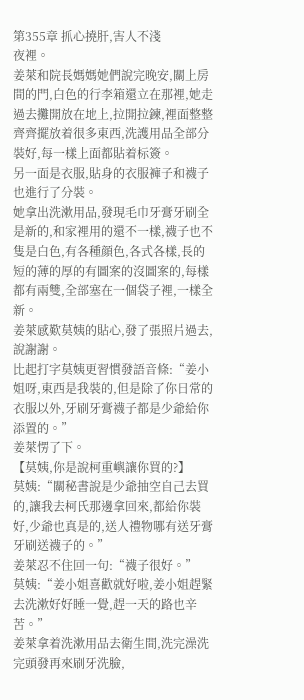第355章 抓心撓肝,害人不淺
夜裡。
姜萊和院長媽媽她們說完晚安,關上房間的門,白色的行李箱還立在那裡,她走過去攤開放在地上,拉開拉鍊,裡面整整齊齊擺放着很多東西,洗護用品全部分裝好,每一樣上面都貼着标簽。
另一面是衣服,貼身的衣服褲子和襪子也進行了分裝。
她拿出洗漱用品,發現毛巾牙膏牙刷全是新的,和家裡用的還不一樣,襪子也不隻是白色,有各種顔色,各式各樣,長的短的薄的厚的有圖案的沒圖案的,每樣都有兩雙,全部塞在一個袋子裡,一樣全新。
姜萊感歎莫姨的貼心,發了張照片過去,說謝謝。
比起打字莫姨更習慣發語音條:“姜小姐呀,東西是我裝的,但是除了你日常的衣服以外,牙刷牙膏襪子都是少爺給你添置的。”
姜萊愣了下。
【莫姨,你是說柯重嶼讓你買的?】
莫姨:“關秘書說是少爺抽空自己去買的,讓我去柯氏那邊拿回來,都給你裝好,少爺也真是的,送人禮物哪有送牙膏牙刷送襪子的。”
姜萊忍不住回一句:“襪子很好。”
莫姨:“姜小姐喜歡就好啦,姜小姐趕緊去洗漱好好睡一覺,趕一天的路也辛苦。”
姜萊拿着洗漱用品去衛生間,洗完澡洗完頭發再來刷牙洗臉,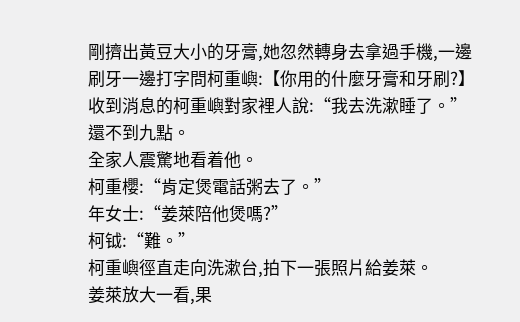剛擠出黃豆大小的牙膏,她忽然轉身去拿過手機,一邊刷牙一邊打字問柯重嶼:【你用的什麼牙膏和牙刷?】
收到消息的柯重嶼對家裡人說:“我去洗漱睡了。”
還不到九點。
全家人震驚地看着他。
柯重櫻:“肯定煲電話粥去了。”
年女士:“姜萊陪他煲嗎?”
柯钺:“難。”
柯重嶼徑直走向洗漱台,拍下一張照片給姜萊。
姜萊放大一看,果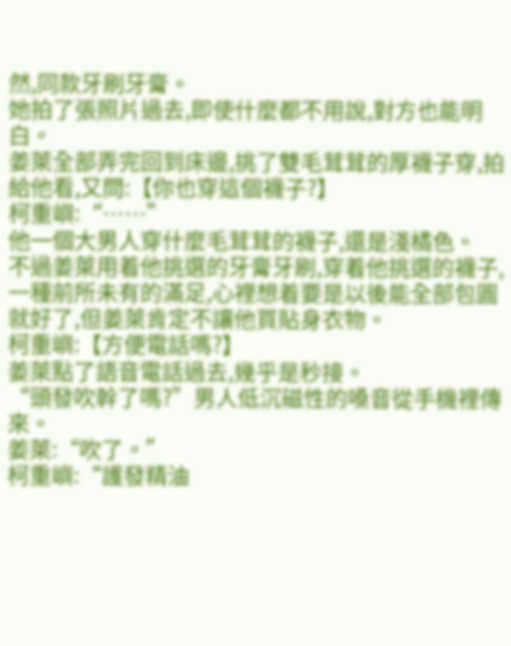然,同款牙刷牙膏。
她拍了張照片過去,即使什麼都不用說,對方也能明白。
姜萊全部弄完回到床邊,挑了雙毛茸茸的厚襪子穿,拍給他看,又問:【你也穿這個襪子?】
柯重嶼:“……”
他一個大男人穿什麼毛茸茸的襪子,還是淺橘色。
不過姜萊用着他挑選的牙膏牙刷,穿着他挑選的襪子,一種前所未有的滿足,心裡想着要是以後能全部包圓就好了,但姜萊肯定不讓他買貼身衣物。
柯重嶼:【方便電話嗎?】
姜萊點了語音電話過去,幾乎是秒接。
“頭發吹幹了嗎?”男人低沉磁性的嗓音從手機裡傳來。
姜萊:“吹了。”
柯重嶼:“護發精油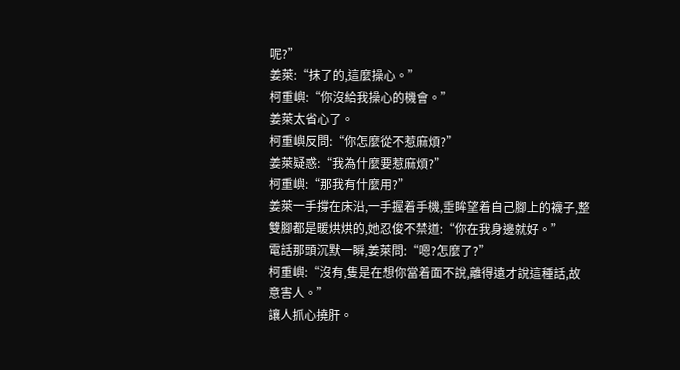呢?”
姜萊:“抹了的,這麼操心。”
柯重嶼:“你沒給我操心的機會。”
姜萊太省心了。
柯重嶼反問:“你怎麼從不惹麻煩?”
姜萊疑惑:“我為什麼要惹麻煩?”
柯重嶼:“那我有什麼用?”
姜萊一手撐在床沿,一手握着手機,垂眸望着自己腳上的襪子,整雙腳都是暖烘烘的,她忍俊不禁道:“你在我身邊就好。”
電話那頭沉默一瞬,姜萊問:“嗯?怎麼了?”
柯重嶼:“沒有,隻是在想你當着面不說,離得遠才說這種話,故意害人。”
讓人抓心撓肝。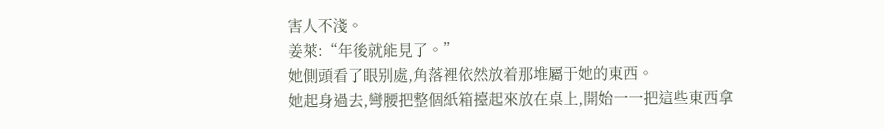害人不淺。
姜萊:“年後就能見了。”
她側頭看了眼别處,角落裡依然放着那堆屬于她的東西。
她起身過去,彎腰把整個紙箱擡起來放在桌上,開始一一把這些東西拿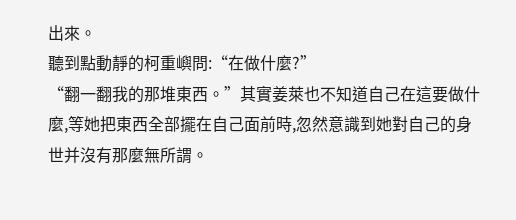出來。
聽到點動靜的柯重嶼問:“在做什麼?”
“翻一翻我的那堆東西。”其實姜萊也不知道自己在這要做什麼,等她把東西全部擺在自己面前時,忽然意識到她對自己的身世并沒有那麼無所謂。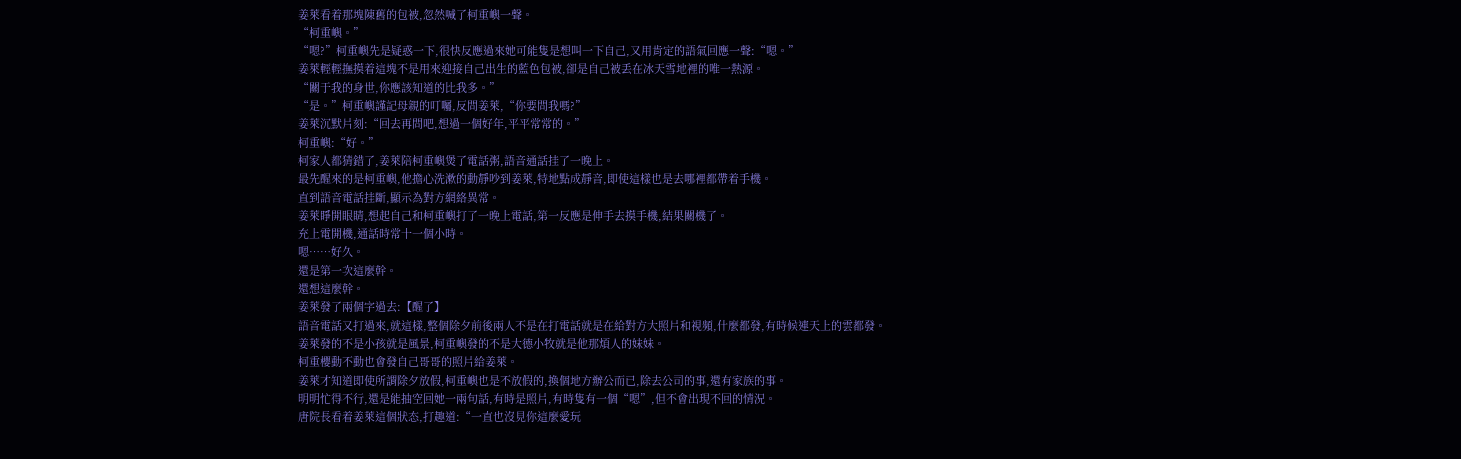姜萊看着那塊陳舊的包被,忽然喊了柯重嶼一聲。
“柯重嶼。”
“嗯?”柯重嶼先是疑惑一下,很快反應過來她可能隻是想叫一下自己,又用肯定的語氣回應一聲:“嗯。”
姜萊輕輕撫摸着這塊不是用來迎接自己出生的藍色包被,卻是自己被丢在冰天雪地裡的唯一熱源。
“關于我的身世,你應該知道的比我多。”
“是。”柯重嶼謹記母親的叮囑,反問姜萊,“你要問我嗎?”
姜萊沉默片刻:“回去再問吧,想過一個好年,平平常常的。”
柯重嶼:“好。”
柯家人都猜錯了,姜萊陪柯重嶼煲了電話粥,語音通話挂了一晚上。
最先醒來的是柯重嶼,他擔心洗漱的動靜吵到姜萊,特地點成靜音,即使這樣也是去哪裡都帶着手機。
直到語音電話挂斷,顯示為對方網絡異常。
姜萊睜開眼睛,想起自己和柯重嶼打了一晚上電話,第一反應是伸手去摸手機,結果關機了。
充上電開機,通話時常十一個小時。
嗯……好久。
還是第一次這麼幹。
還想這麼幹。
姜萊發了兩個字過去:【醒了】
語音電話又打過來,就這樣,整個除夕前後兩人不是在打電話就是在給對方大照片和視頻,什麼都發,有時候連天上的雲都發。
姜萊發的不是小孩就是風景,柯重嶼發的不是大德小牧就是他那煩人的妹妹。
柯重櫻動不動也會發自己哥哥的照片給姜萊。
姜萊才知道即使所謂除夕放假,柯重嶼也是不放假的,換個地方辦公而已,除去公司的事,還有家族的事。
明明忙得不行,還是能抽空回她一兩句話,有時是照片,有時隻有一個“嗯”,但不會出現不回的情況。
唐院長看着姜萊這個狀态,打趣道:“一直也沒見你這麼愛玩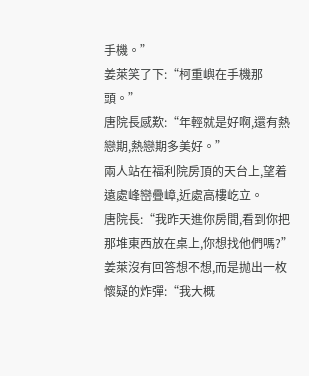手機。”
姜萊笑了下:“柯重嶼在手機那頭。”
唐院長感歎:“年輕就是好啊,還有熱戀期,熱戀期多美好。”
兩人站在福利院房頂的天台上,望着遠處峰巒疊嶂,近處高樓屹立。
唐院長:“我昨天進你房間,看到你把那堆東西放在桌上,你想找他們嗎?”
姜萊沒有回答想不想,而是抛出一枚懷疑的炸彈:“我大概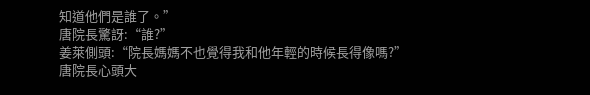知道他們是誰了。”
唐院長驚訝:“誰?”
姜萊側頭:“院長媽媽不也覺得我和他年輕的時候長得像嗎?”
唐院長心頭大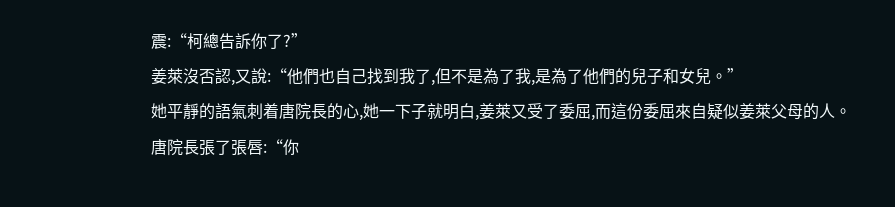震:“柯總告訴你了?”
姜萊沒否認,又說:“他們也自己找到我了,但不是為了我,是為了他們的兒子和女兒。”
她平靜的語氣刺着唐院長的心,她一下子就明白,姜萊又受了委屈,而這份委屈來自疑似姜萊父母的人。
唐院長張了張唇:“你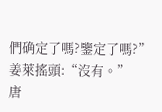們确定了嗎?鑒定了嗎?”
姜萊搖頭:“沒有。”
唐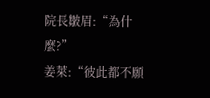院長皺眉:“為什麼?”
姜萊:“彼此都不願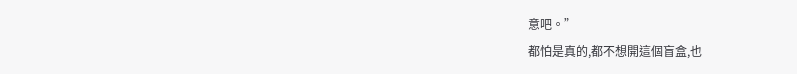意吧。”
都怕是真的,都不想開這個盲盒,也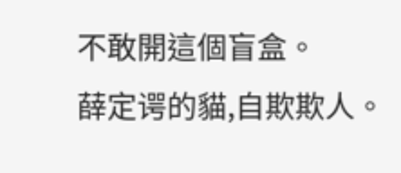不敢開這個盲盒。
薛定谔的貓,自欺欺人。